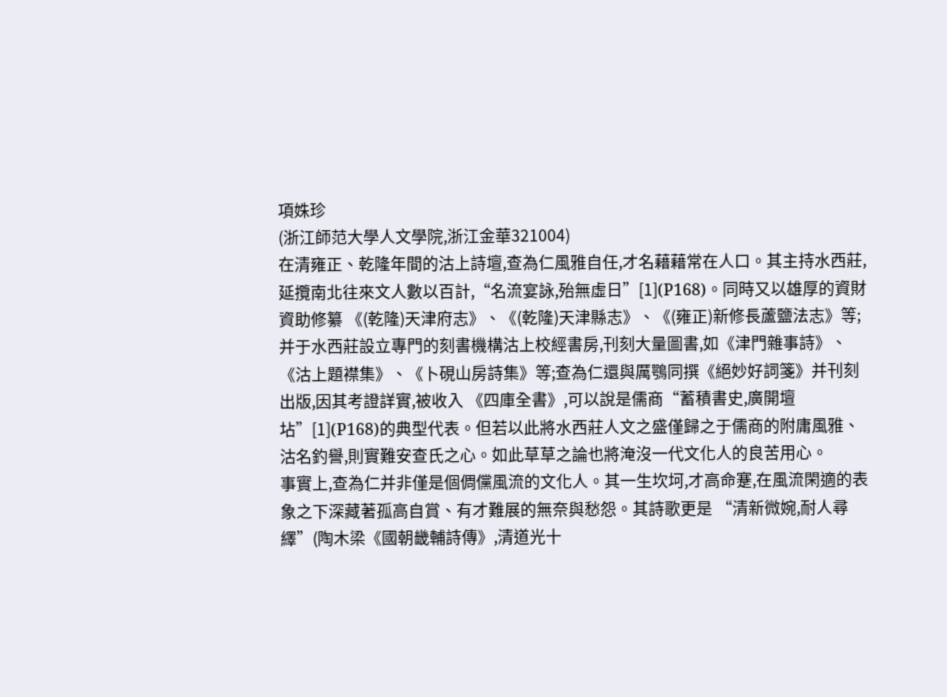項姝珍
(浙江師范大學人文學院,浙江金華321004)
在清雍正、乾隆年間的沽上詩壇,查為仁風雅自任,才名藉藉常在人口。其主持水西莊,延攬南北往來文人數以百計,“名流宴詠,殆無虛日”[1](P168)。同時又以雄厚的資財資助修纂 《(乾隆)天津府志》、《(乾隆)天津縣志》、《(雍正)新修長蘆鹽法志》等;并于水西莊設立專門的刻書機構沽上校經書房,刊刻大量圖書,如《津門雜事詩》、 《沽上題襟集》、《卜硯山房詩集》等;查為仁還與厲鶚同撰《絕妙好詞箋》并刊刻出版,因其考證詳實,被收入 《四庫全書》,可以說是儒商“蓄積書史,廣開壇坫”[1](P168)的典型代表。但若以此將水西莊人文之盛僅歸之于儒商的附庸風雅、沽名釣譽,則實難安查氏之心。如此草草之論也將淹沒一代文化人的良苦用心。
事實上,查為仁并非僅是個倜儻風流的文化人。其一生坎坷,才高命蹇,在風流閑適的表象之下深藏著孤高自賞、有才難展的無奈與愁怨。其詩歌更是 “清新微婉,耐人尋繹”(陶木梁《國朝畿輔詩傳》,清道光十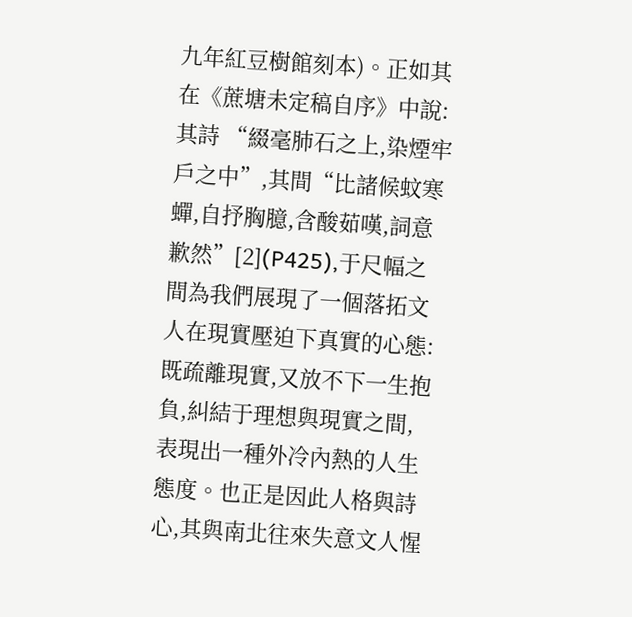九年紅豆樹館刻本)。正如其在《蔗塘未定稿自序》中說:其詩 “綴毫肺石之上,染煙牢戶之中”,其間“比諸候蚊寒蟬,自抒胸臆,含酸茹嘆,詞意歉然”[2](P425),于尺幅之間為我們展現了一個落拓文人在現實壓迫下真實的心態:既疏離現實,又放不下一生抱負,糾結于理想與現實之間,表現出一種外冷內熱的人生態度。也正是因此人格與詩心,其與南北往來失意文人惺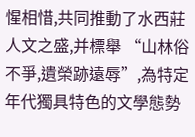惺相惜,共同推動了水西莊人文之盛,并標舉 “山林俗不爭,遺榮跡遠辱”,為特定年代獨具特色的文學態勢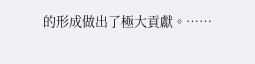的形成做出了極大貢獻。……